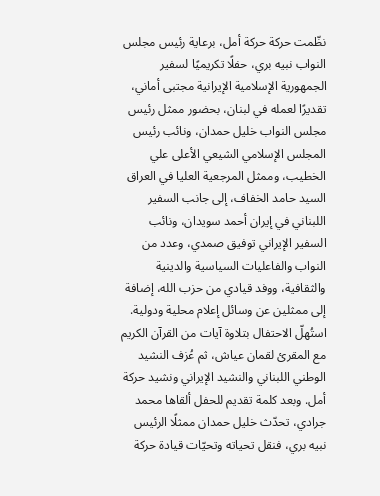نظّمت حركة حركة أمل، برعاية رئيس مجلس النواب نبيه بري، حفلًا تكريميًا لسفير الجمهورية الإسلامية الإيرانية مجتبى أماني، تقديرًا لعمله في لبنان، بحضور ممثل رئيس مجلس النواب خليل حمدان، ونائب رئيس المجلس الإسلامي الشيعي الأعلى علي الخطيب، وممثل المرجعية العليا في العراق السيد حامد الخفاف، إلى جانب السفير اللبناني في إيران أحمد سويدان، ونائب السفير الإيراني توفيق صمدي، وعدد من النواب والفاعليات السياسية والدينية والثقافية، ووفد قيادي من حزب الله، إضافة إلى ممثلين عن وسائل إعلام محلية ودولية.
استُهلّ الاحتفال بتلاوة آيات من القرآن الكريم مع المقرئ لقمان عياش، ثم عُزف النشيد الوطني اللبناني والنشيد الإيراني ونشيد حركة أمل. وبعد كلمة تقديم للحفل ألقاها محمد جرادي، تحدّث خليل حمدان ممثلًا الرئيس نبيه بري، فنقل تحياته وتحيّات قيادة حركة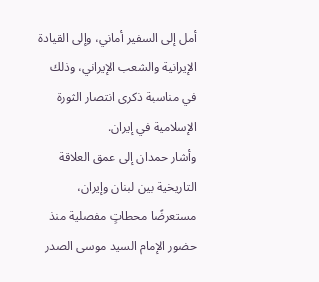أمل إلى السفير أماني، وإلى القيادة الإيرانية والشعب الإيراني، وذلك في مناسبة ذكرى انتصار الثورة الإسلامية في إيران.
وأشار حمدان إلى عمق العلاقة التاريخية بين لبنان وإيران، مستعرضًا محطاتٍ مفصلية منذ حضور الإمام السيد موسى الصدر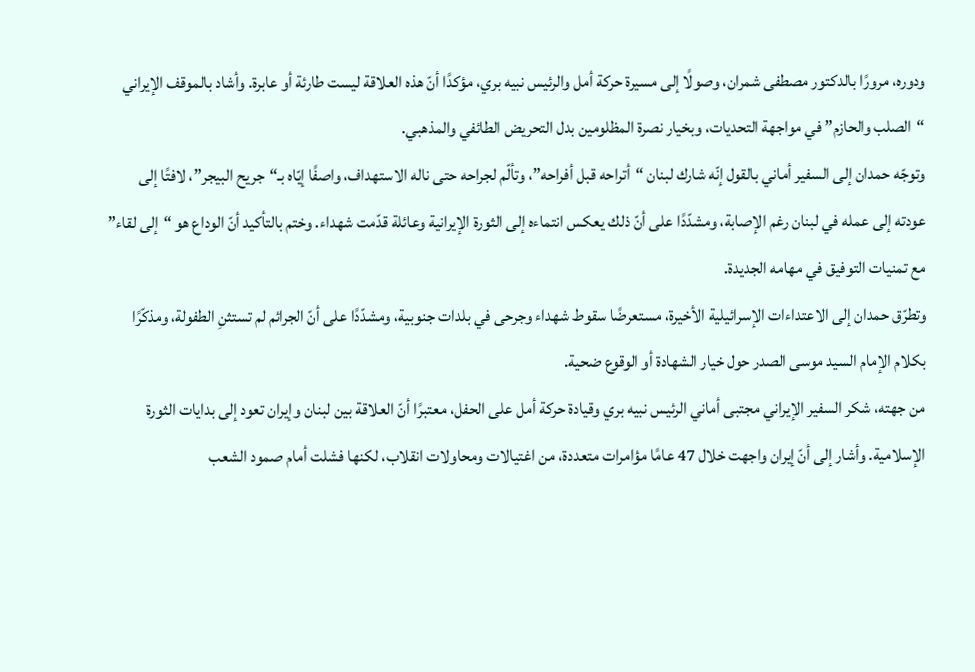ودوره، مرورًا بالدكتور مصطفى شمران، وصولًا إلى مسيرة حركة أمل والرئيس نبيه بري، مؤكدًا أنّ هذه العلاقة ليست طارئة أو عابرة. وأشاد بالموقف الإيراني “الصلب والحازم” في مواجهة التحديات، وبخيار نصرة المظلومين بدل التحريض الطائفي والمذهبي.
وتوجّه حمدان إلى السفير أماني بالقول إنّه شارك لبنان “أتراحه قبل أفراحه”، وتألّم لجراحه حتى ناله الاستهداف، واصفًا إيّاه بـ“جريح البيجر”، لافتًا إلى عودته إلى عمله في لبنان رغم الإصابة، ومشدّدًا على أنّ ذلك يعكس انتماءه إلى الثورة الإيرانية وعائلة قدّمت شهداء. وختم بالتأكيد أنّ الوداع هو “إلى لقاء” مع تمنيات التوفيق في مهامه الجديدة.
وتطرّق حمدان إلى الاعتداءات الإسرائيلية الأخيرة، مستعرضًا سقوط شهداء وجرحى في بلدات جنوبية، ومشدّدًا على أنّ الجرائم لم تستثنِ الطفولة، ومذكّرًا بكلام الإمام السيد موسى الصدر حول خيار الشهادة أو الوقوع ضحية.
من جهته، شكر السفير الإيراني مجتبى أماني الرئيس نبيه بري وقيادة حركة أمل على الحفل، معتبرًا أنّ العلاقة بين لبنان وإيران تعود إلى بدايات الثورة الإسلامية. وأشار إلى أنّ إيران واجهت خلال 47 عامًا مؤامرات متعددة، من اغتيالات ومحاولات انقلاب، لكنها فشلت أمام صمود الشعب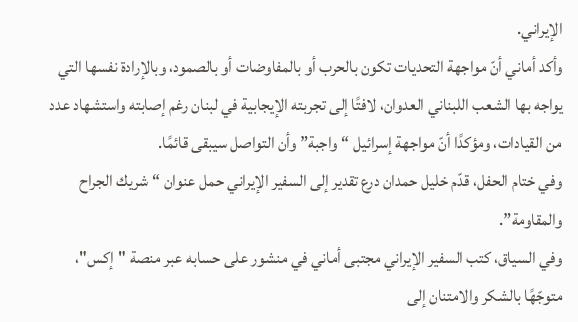الإيراني.
وأكد أماني أنّ مواجهة التحديات تكون بالحرب أو بالمفاوضات أو بالصمود، وبالإرادة نفسها التي يواجه بها الشعب اللبناني العدوان، لافتًا إلى تجربته الإيجابية في لبنان رغم إصابته واستشهاد عدد من القيادات، ومؤكدًا أنّ مواجهة إسرائيل “واجبة” وأن التواصل سيبقى قائمًا.
وفي ختام الحفل، قدّم خليل حمدان درع تقدير إلى السفير الإيراني حمل عنوان “شريك الجراح والمقاومة”.
وفي السياق، كتب السفير الإيراني مجتبى أماني في منشور على حسابه عبر منصة "إكس"، متوجّهًا بالشكر والامتنان إلى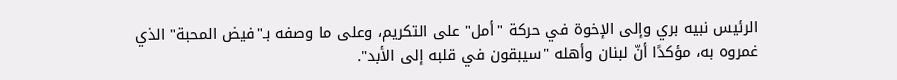الرئيس نبيه بري وإلى الإخوة في حركة "أمل" على التكريم، وعلى ما وصفه بـ"فيض المحبة" الذي غمروه به، مؤكدًا أنّ لبنان وأهله "سيبقون في قلبه إلى الأبد".